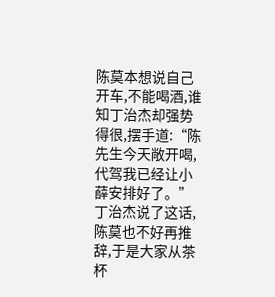陈莫本想说自己开车,不能喝酒,谁知丁治杰却强势得很,摆手道:“陈先生今天敞开喝,代驾我已经让小薛安排好了。”
丁治杰说了这话,陈莫也不好再推辞,于是大家从茶杯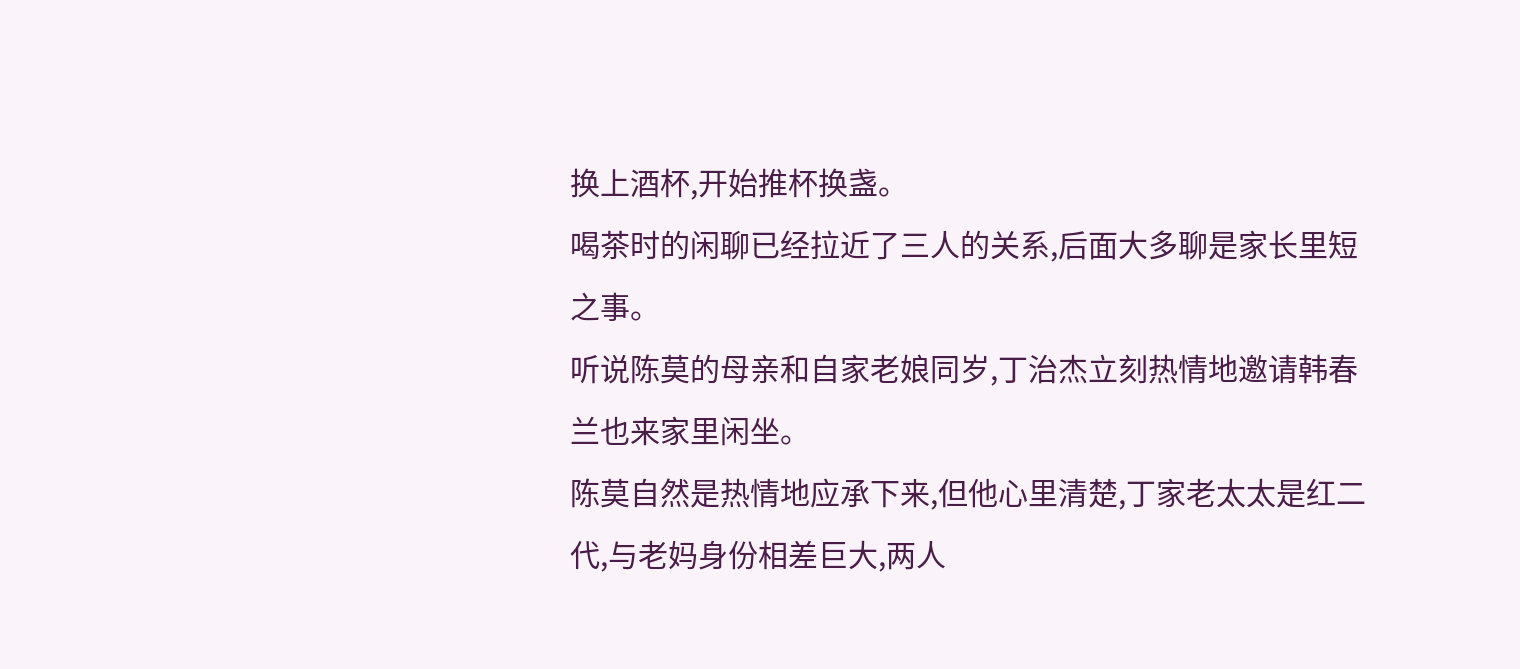换上酒杯,开始推杯换盏。
喝茶时的闲聊已经拉近了三人的关系,后面大多聊是家长里短之事。
听说陈莫的母亲和自家老娘同岁,丁治杰立刻热情地邀请韩春兰也来家里闲坐。
陈莫自然是热情地应承下来,但他心里清楚,丁家老太太是红二代,与老妈身份相差巨大,两人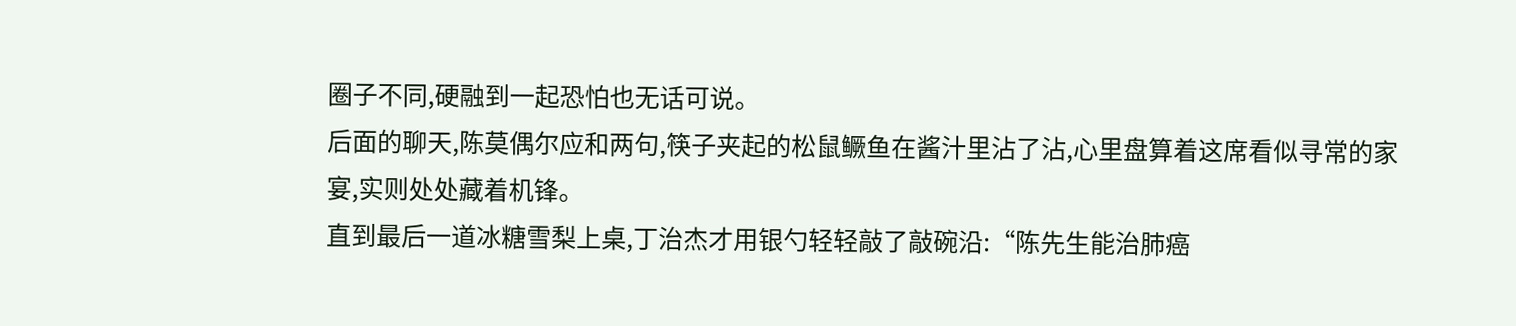圈子不同,硬融到一起恐怕也无话可说。
后面的聊天,陈莫偶尔应和两句,筷子夹起的松鼠鳜鱼在酱汁里沾了沾,心里盘算着这席看似寻常的家宴,实则处处藏着机锋。
直到最后一道冰糖雪梨上桌,丁治杰才用银勺轻轻敲了敲碗沿:“陈先生能治肺癌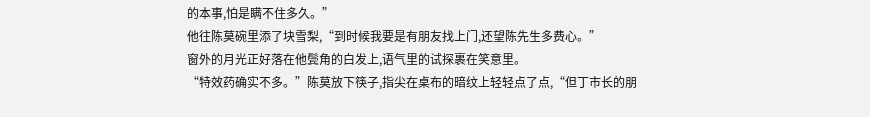的本事,怕是瞒不住多久。”
他往陈莫碗里添了块雪梨,“到时候我要是有朋友找上门,还望陈先生多费心。”
窗外的月光正好落在他鬓角的白发上,语气里的试探裹在笑意里。
“特效药确实不多。”陈莫放下筷子,指尖在桌布的暗纹上轻轻点了点,“但丁市长的朋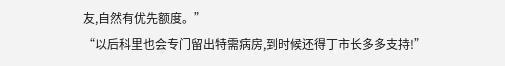友,自然有优先额度。”
“以后科里也会专门留出特需病房,到时候还得丁市长多多支持!”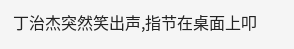丁治杰突然笑出声,指节在桌面上叩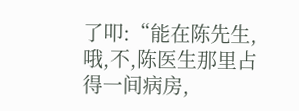了叩:“能在陈先生,哦,不,陈医生那里占得一间病房,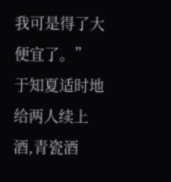我可是得了大便宜了。”
于知夏适时地给两人续上酒,青瓷酒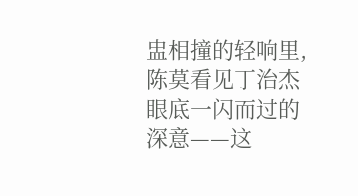盅相撞的轻响里,陈莫看见丁治杰眼底一闪而过的深意——这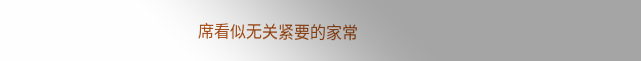席看似无关紧要的家常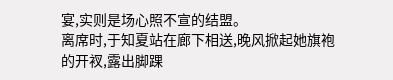宴,实则是场心照不宣的结盟。
离席时,于知夏站在廊下相送,晚风掀起她旗袍的开衩,露出脚踝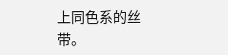上同色系的丝带。